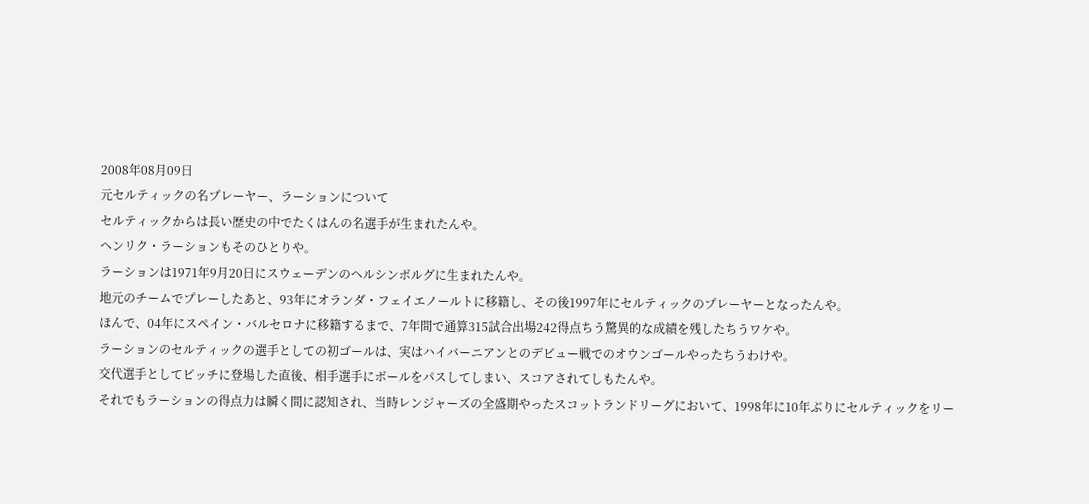2008年08月09日
元セルティックの名プレーヤー、ラーションについて
セルティックからは長い歴史の中でたくはんの名選手が生まれたんや。
ヘンリク・ラーションもそのひとりや。
ラーションは1971年9月20日にスウェーデンのヘルシンボルグに生まれたんや。
地元のチームでプレーしたあと、93年にオランダ・フェイエノールトに移籍し、その後1997年にセルティックのプレーヤーとなったんや。
ほんで、04年にスペイン・バルセロナに移籍するまで、7年間で通算315試合出場242得点ちう驚異的な成績を残したちうワケや。
ラーションのセルティックの選手としての初ゴールは、実はハイバーニアンとのデビュー戦でのオウンゴールやったちうわけや。
交代選手としてピッチに登場した直後、相手選手にボールをパスしてしまい、スコアされてしもたんや。
それでもラーションの得点力は瞬く間に認知され、当時レンジャーズの全盛期やったスコットランドリーグにおいて、1998年に10年ぶりにセルティックをリー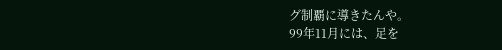グ制覇に導きたんや。
99年11月には、足を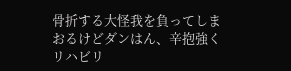骨折する大怪我を負ってしまおるけどダンはん、辛抱強くリハビリ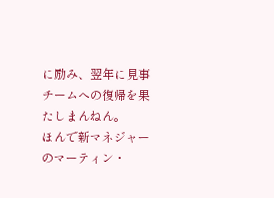に励み、翌年に見事チームへの復帰を果たしまんねん。
ほんで新マネジャーのマーティン・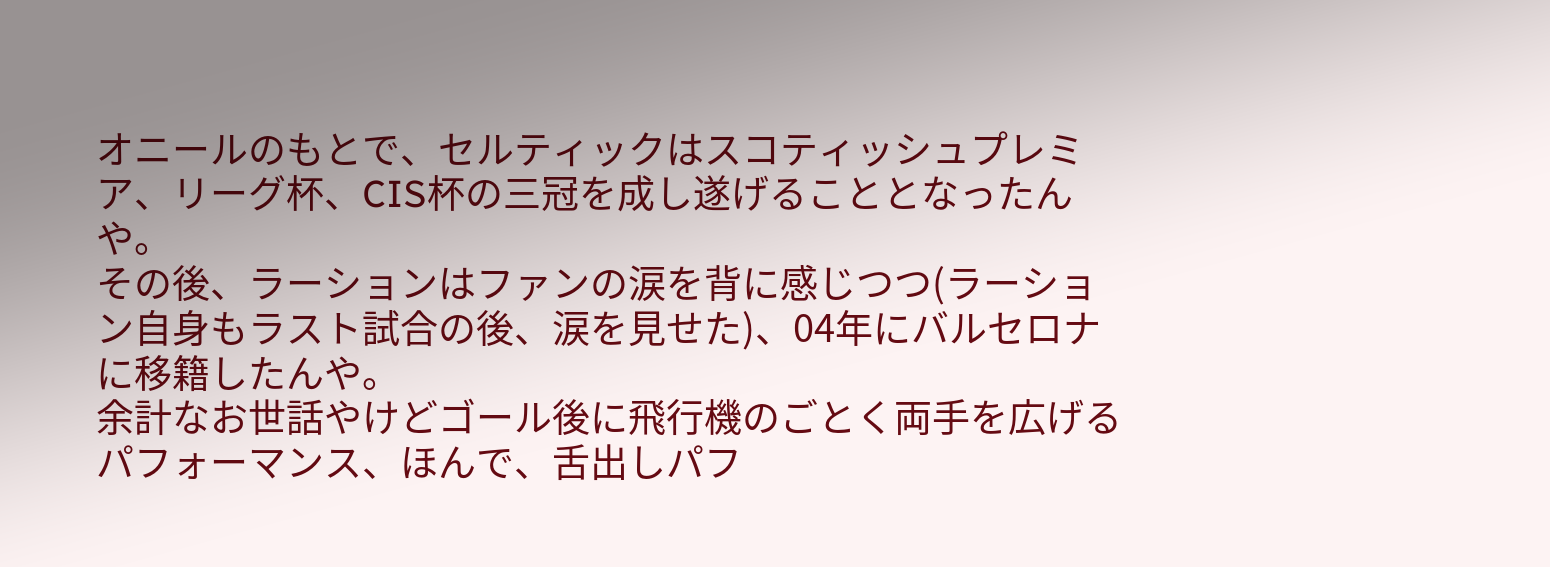オニールのもとで、セルティックはスコティッシュプレミア、リーグ杯、CIS杯の三冠を成し遂げることとなったんや。
その後、ラーションはファンの涙を背に感じつつ(ラーション自身もラスト試合の後、涙を見せた)、04年にバルセロナに移籍したんや。
余計なお世話やけどゴール後に飛行機のごとく両手を広げるパフォーマンス、ほんで、舌出しパフ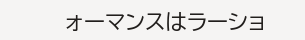ォーマンスはラーショ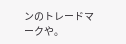ンのトレードマークや。